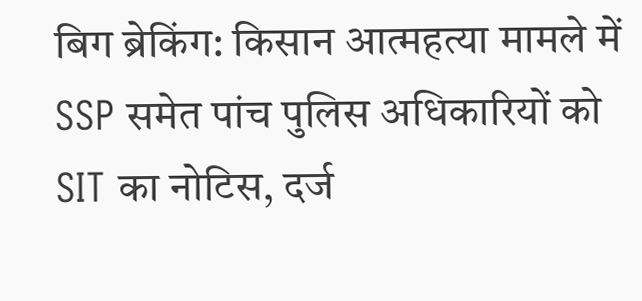बिग ब्रेकिंग: किसान आत्महत्या मामले में SSP समेत पांच पुलिस अधिकारियों को SIT का नोटिस, दर्ज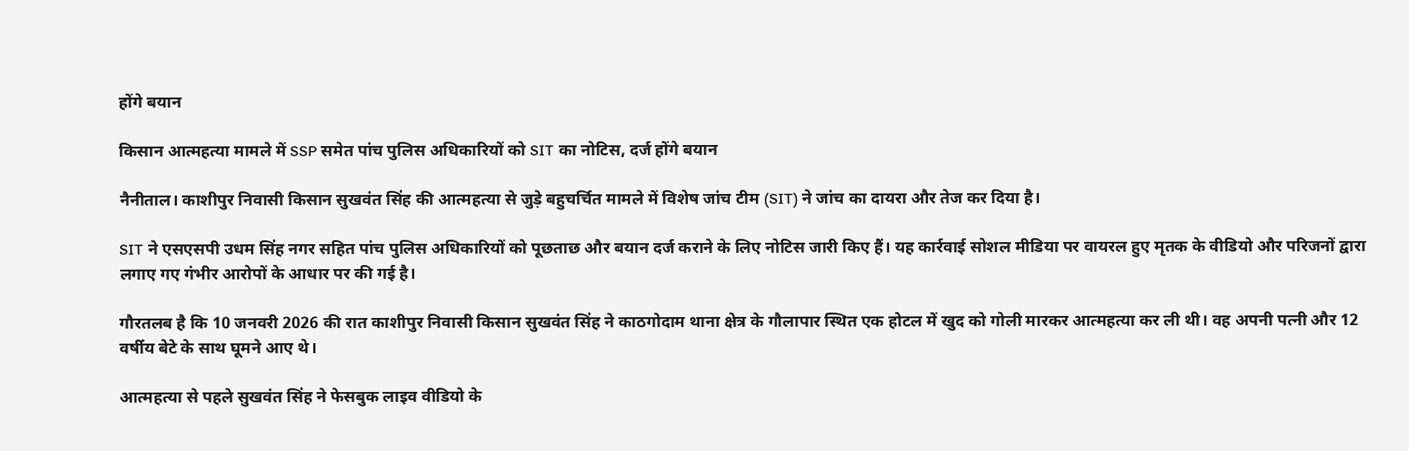होंगे बयान

किसान आत्महत्या मामले में SSP समेत पांच पुलिस अधिकारियों को SIT का नोटिस, दर्ज होंगे बयान

नैनीताल। काशीपुर निवासी किसान सुखवंत सिंह की आत्महत्या से जुड़े बहुचर्चित मामले में विशेष जांच टीम (SIT) ने जांच का दायरा और तेज कर दिया है।

SIT ने एसएसपी उधम सिंह नगर सहित पांच पुलिस अधिकारियों को पूछताछ और बयान दर्ज कराने के लिए नोटिस जारी किए हैं। यह कार्रवाई सोशल मीडिया पर वायरल हुए मृतक के वीडियो और परिजनों द्वारा लगाए गए गंभीर आरोपों के आधार पर की गई है।

गौरतलब है कि 10 जनवरी 2026 की रात काशीपुर निवासी किसान सुखवंत सिंह ने काठगोदाम थाना क्षेत्र के गौलापार स्थित एक होटल में खुद को गोली मारकर आत्महत्या कर ली थी। वह अपनी पत्नी और 12 वर्षीय बेटे के साथ घूमने आए थे।

आत्महत्या से पहले सुखवंत सिंह ने फेसबुक लाइव वीडियो के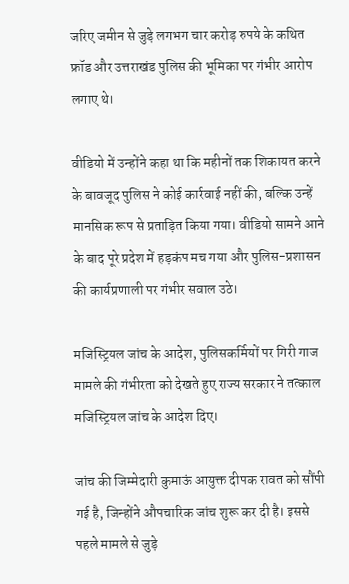जरिए जमीन से जुड़े लगभग चार करोड़ रुपये के कथित फ्रॉड और उत्तराखंड पुलिस की भूमिका पर गंभीर आरोप लगाए थे।

वीडियो में उन्होंने कहा था कि महीनों तक शिकायत करने के बावजूद पुलिस ने कोई कार्रवाई नहीं की, बल्कि उन्हें मानसिक रूप से प्रताड़ित किया गया। वीडियो सामने आने के बाद पूरे प्रदेश में हड़कंप मच गया और पुलिस-प्रशासन की कार्यप्रणाली पर गंभीर सवाल उठे।

मजिस्ट्रियल जांच के आदेश, पुलिसकर्मियों पर गिरी गाज
मामले की गंभीरता को देखते हुए राज्य सरकार ने तत्काल मजिस्ट्रियल जांच के आदेश दिए।

जांच की जिम्मेदारी कुमाऊं आयुक्त दीपक रावत को सौंपी गई है, जिन्होंने औपचारिक जांच शुरू कर दी है। इससे पहले मामले से जुड़े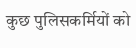कुछ पुलिसकर्मियों को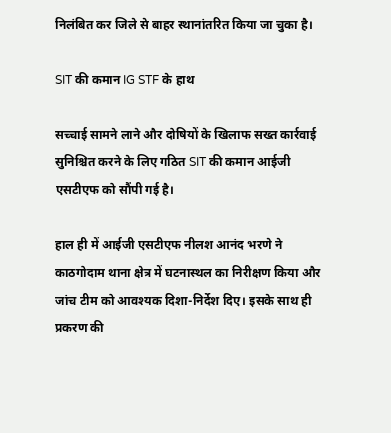निलंबित कर जिले से बाहर स्थानांतरित किया जा चुका है।

SIT की कमान IG STF के हाथ

सच्चाई सामने लाने और दोषियों के खिलाफ सख्त कार्रवाई सुनिश्चित करने के लिए गठित SIT की कमान आईजी एसटीएफ को सौंपी गई है।

हाल ही में आईजी एसटीएफ नीलश आनंद भरणे ने काठगोदाम थाना क्षेत्र में घटनास्थल का निरीक्षण किया और जांच टीम को आवश्यक दिशा-निर्देश दिए। इसके साथ ही प्रकरण की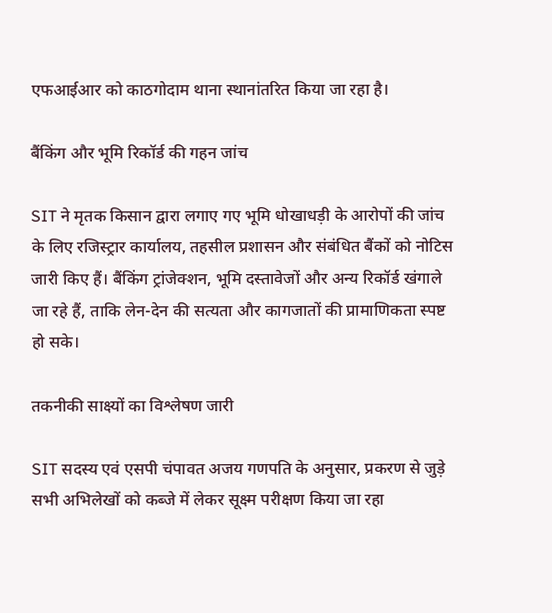एफआईआर को काठगोदाम थाना स्थानांतरित किया जा रहा है।

बैंकिंग और भूमि रिकॉर्ड की गहन जांच

SIT ने मृतक किसान द्वारा लगाए गए भूमि धोखाधड़ी के आरोपों की जांच के लिए रजिस्ट्रार कार्यालय, तहसील प्रशासन और संबंधित बैंकों को नोटिस जारी किए हैं। बैंकिंग ट्रांजेक्शन, भूमि दस्तावेजों और अन्य रिकॉर्ड खंगाले जा रहे हैं, ताकि लेन-देन की सत्यता और कागजातों की प्रामाणिकता स्पष्ट हो सके।

तकनीकी साक्ष्यों का विश्लेषण जारी

SIT सदस्य एवं एसपी चंपावत अजय गणपति के अनुसार, प्रकरण से जुड़े सभी अभिलेखों को कब्जे में लेकर सूक्ष्म परीक्षण किया जा रहा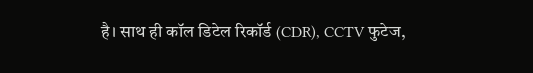है। साथ ही कॉल डिटेल रिकॉर्ड (CDR), CCTV फुटेज,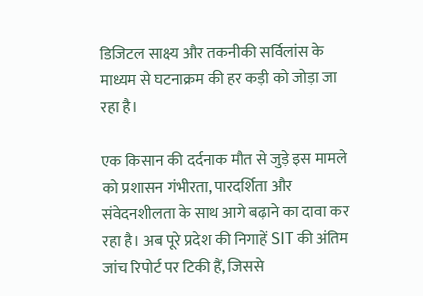डिजिटल साक्ष्य और तकनीकी सर्विलांस के माध्यम से घटनाक्रम की हर कड़ी को जोड़ा जा रहा है।

एक किसान की दर्दनाक मौत से जुड़े इस मामले को प्रशासन गंभीरता, पारदर्शिता और संवेदनशीलता के साथ आगे बढ़ाने का दावा कर रहा है। अब पूरे प्रदेश की निगाहें SIT की अंतिम जांच रिपोर्ट पर टिकी हैं, जिससे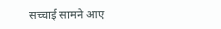सच्चाई सामने आए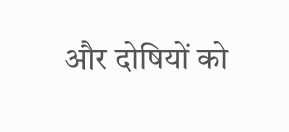और दोषियों को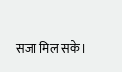सजा मिल सके।